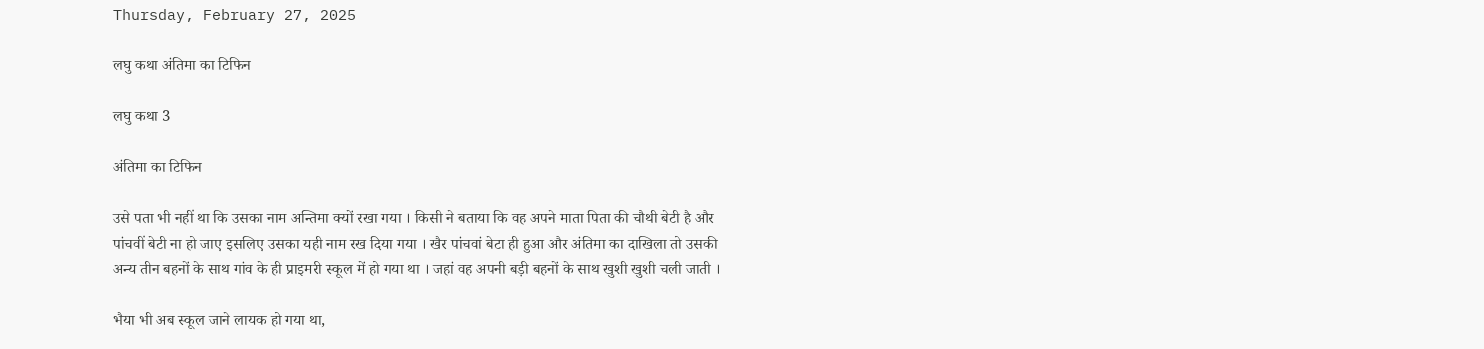Thursday, February 27, 2025

लघु कथा अंतिमा का टिफिन

लघु कथा 3

अंतिमा का टिफिन

उसे पता भी नहीं था कि उसका नाम अन्तिमा क्यों रखा गया । किसी ने बताया कि वह अपने माता पिता की चौथी बेटी है और पांचवीं बेटी ना हो जाए इसलिए उसका यही नाम रख दिया गया । खैर पांचवां बेटा ही हुआ और अंतिमा का दाखिला तो उसकी अन्य तीन बहनों के साथ गांव के ही प्राइमरी स्कूल में हो गया था । जहां वह अपनी बड़ी बहनों के साथ खुशी खुशी चली जाती ।

भैया भी अब स्कूल जाने लायक हो गया था,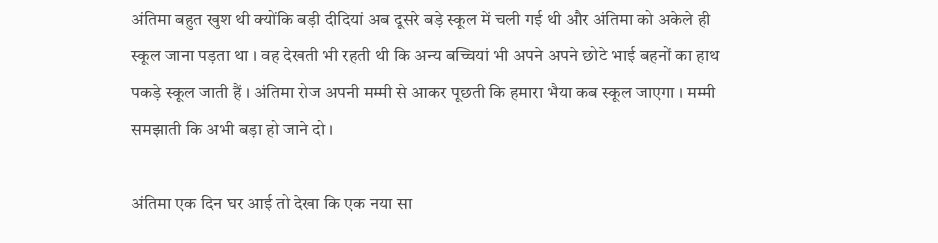अंतिमा बहुत खुश थी क्योंकि बड़ी दीदियां अब दूसरे बड़े स्कूल में चली गई थी और अंतिमा को अकेले ही स्कूल जाना पड़ता था । वह देखती भी रहती थी कि अन्य बच्चियां भी अपने अपने छोटे भाई बहनों का हाथ पकड़े स्कूल जाती हैं । अंतिमा रोज अपनी मम्मी से आकर पूछती कि हमारा भैया कब स्कूल जाएगा । मम्मी समझाती कि अभी बड़ा हो जाने दो ।

अंतिमा एक दिन घर आई तो देखा कि एक नया सा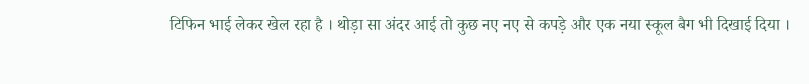टिफिन भाई लेकर खेल रहा है । थोड़ा सा अंदर आई तो कुछ नए नए से कपड़े और एक नया स्कूल बैग भी दिखाई दिया ।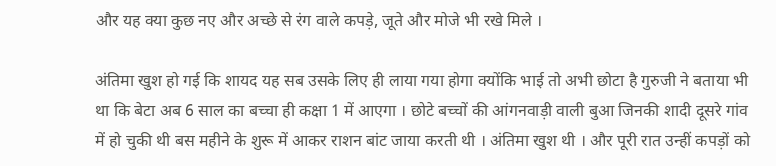और यह क्या कुछ नए और अच्छे से रंग वाले कपड़े, जूते और मोजे भी रखे मिले ।

अंतिमा खुश हो गई कि शायद यह सब उसके लिए ही लाया गया होगा क्योंकि भाई तो अभी छोटा है गुरुजी ने बताया भी था कि बेटा अब 6 साल का बच्चा ही कक्षा 1 में आएगा । छोटे बच्चों की आंगनवाड़ी वाली बुआ जिनकी शादी दूसरे गांव में हो चुकी थी बस महीने के शुरू में आकर राशन बांट जाया करती थी । अंतिमा खुश थी । और पूरी रात उन्हीं कपड़ों को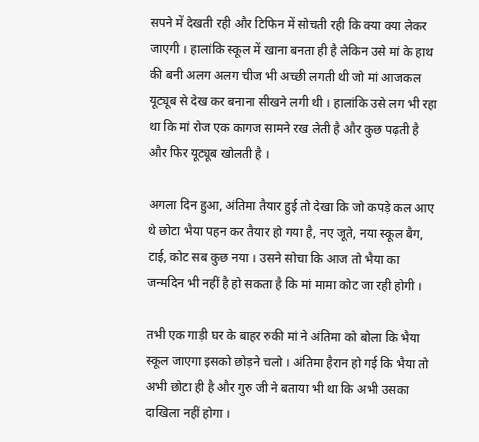सपने में देखती रही और टिफिन में सोचती रही कि क्या क्या लेकर जाएगी । हालांकि स्कूल में खाना बनता ही है लेकिन उसे मां के हाथ की बनी अलग अलग चीज भी अच्छी लगती थी जो मां आजकल यूट्यूब से देख कर बनाना सीखने लगी थी । हालांकि उसे लग भी रहा था कि मां रोज एक कागज सामने रख लेती है और कुछ पढ़ती है और फिर यूट्यूब खोलती है ।

अगला दिन हुआ, अंतिमा तैयार हुई तो देखा कि जो कपड़े कल आए थे छोटा भैया पहन कर तैयार हो गया है, नए जूते, नया स्कूल बैग, टाई, कोट सब कुछ नया । उसने सोचा कि आज तो भैया का जन्मदिन भी नहीं है हो सकता है कि मां मामा कोट जा रही होगी ।

तभी एक गाड़ी घर के बाहर रुकी मां ने अंतिमा को बोला कि भैया स्कूल जाएगा इसको छोड़ने चलो । अंतिमा हैरान हो गई कि भैया तो अभी छोटा ही है और गुरु जी ने बताया भी था कि अभी उसका दाखिला नहीं होगा ।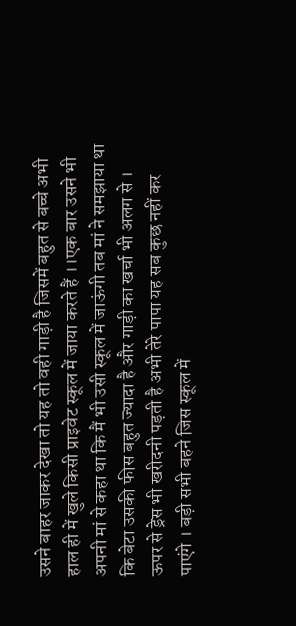उसने बाहर जाकर देखा तो यह तो वही गाड़ी है जिसमें बहुत से बच्चे अभी हाल ही में खुले किसी प्राइवेट स्कूल में जाया करते हैं ।।एक बार उसने भी अपनी मां से कहा था कि मैं भी उसी स्कूल में जाऊंगी तब मां ने समझाया था कि बेटा उसकी फीस बहुत ज्यादा है और गाड़ी का खर्चा भी अलग से । ऊपर से ड्रेस भी खरीदनी पड़ती है अभी तेरे पापा यह सब कुछ नहीं कर पाएंगे । बड़ी सभी बहने जिस स्कूल में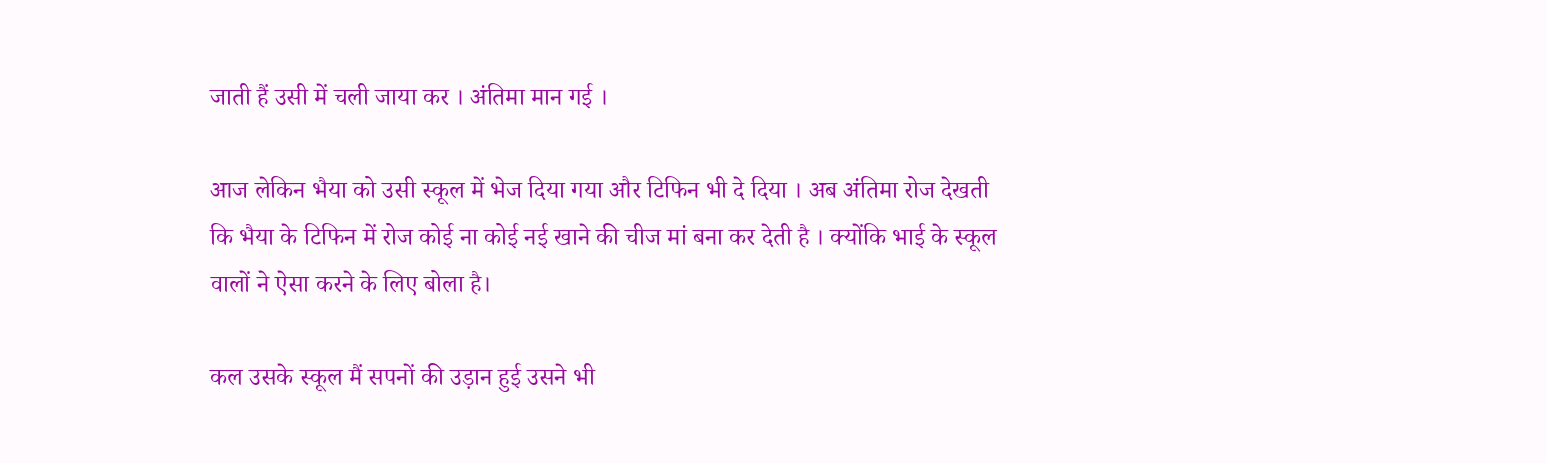जाती हैं उसी में चली जाया कर । अंतिमा मान गई ।

आज लेकिन भैया को उसी स्कूल में भेज दिया गया और टिफिन भी दे दिया । अब अंतिमा रोज देखती कि भैया के टिफिन में रोज कोई ना कोई नई खाने की चीज मां बना कर देती है । क्योंकि भाई के स्कूल वालों ने ऐसा करने के लिए बोला है।

कल उसके स्कूल मैं सपनों की उड़ान हुई उसने भी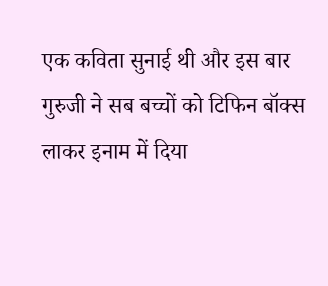एक कविता सुनाई थी और इस बार गुरुजी ने सब बच्चों को टिफिन बॉक्स लाकर इनाम में दिया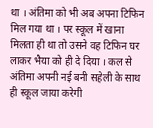था । अंतिमा को भी अब अपना टिफिन मिल गया था । पर स्कूल में खाना मिलता ही था तो उसने वह टिफिन घर लाकर भैया को ही दे दिया । कल से अंतिमा अपनी नई बनी सहेली के साथ ही स्कूल जाया करेगी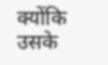क्योंकि उसके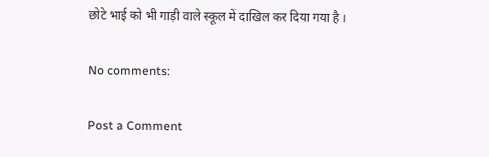छोटे भाई को भी गाड़ी वाले स्कूल में दाखिल कर दिया गया है ।

No comments:

Post a Comment